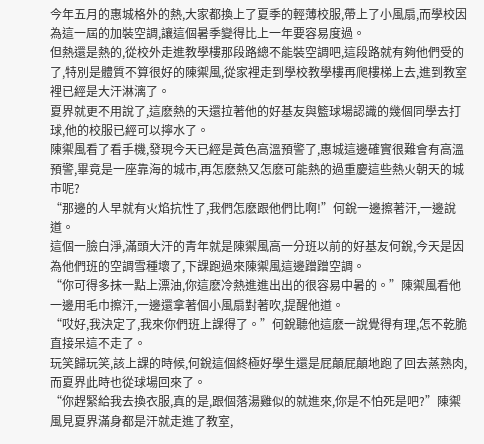今年五月的惠城格外的熱,大家都換上了夏季的輕薄校服,帶上了小風扇,而學校因為這一屆的加裝空調,讓這個暑季變得比上一年要容易度過。
但熱還是熱的,從校外走進教學樓那段路總不能裝空調吧,這段路就有夠他們受的了,特別是體質不算很好的陳禦風,從家裡走到學校教學樓再爬樓梯上去,進到教室裡已經是大汗淋漓了。
夏界就更不用說了,這麽熱的天還拉著他的好基友與籃球場認識的幾個同學去打球,他的校服已經可以擰水了。
陳禦風看了看手機,發現今天已經是黃色高溫預警了,惠城這邊確實很難會有高溫預警,畢竟是一座靠海的城市,再怎麽熱又怎麽可能熱的過重慶這些熱火朝天的城市呢?
“那邊的人早就有火焰抗性了,我們怎麽跟他們比啊!”何銳一邊擦著汗,一邊說道。
這個一臉白淨,滿頭大汗的青年就是陳禦風高一分班以前的好基友何銳,今天是因為他們班的空調雪種壞了,下課跑過來陳禦風這邊蹭蹭空調。
“你可得多抹一點上漂油,你這麽冷熱進進出出的很容易中暑的。”陳禦風看他一邊用毛巾擦汗,一邊還拿著個小風扇對著吹,提醒他道。
“哎好,我決定了,我來你們班上課得了。”何銳聽他這麽一說覺得有理,怎不乾脆直接呆這不走了。
玩笑歸玩笑,該上課的時候,何銳這個終極好學生還是屁顛屁顛地跑了回去蒸熟肉,而夏界此時也從球場回來了。
“你趕緊給我去換衣服,真的是,跟個落湯雞似的就進來,你是不怕死是吧?”陳禦風見夏界滿身都是汗就走進了教室,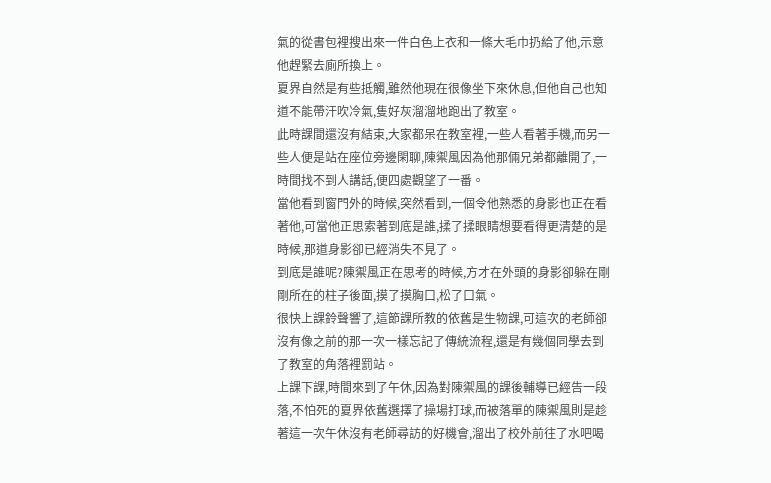氣的從書包裡搜出來一件白色上衣和一條大毛巾扔給了他,示意他趕緊去廁所換上。
夏界自然是有些抵觸,雖然他現在很像坐下來休息,但他自己也知道不能帶汗吹冷氣,隻好灰溜溜地跑出了教室。
此時課間還沒有結束,大家都呆在教室裡,一些人看著手機,而另一些人便是站在座位旁邊閑聊,陳禦風因為他那倆兄弟都離開了,一時間找不到人講話,便四處觀望了一番。
當他看到窗門外的時候,突然看到,一個令他熟悉的身影也正在看著他,可當他正思索著到底是誰,揉了揉眼睛想要看得更清楚的是時候,那道身影卻已經消失不見了。
到底是誰呢?陳禦風正在思考的時候,方才在外頭的身影卻躲在剛剛所在的柱子後面,摸了摸胸口,松了口氣。
很快上課鈴聲響了,這節課所教的依舊是生物課,可這次的老師卻沒有像之前的那一次一樣忘記了傳統流程,還是有幾個同學去到了教室的角落裡罰站。
上課下課,時間來到了午休,因為對陳禦風的課後輔導已經告一段落,不怕死的夏界依舊選擇了操場打球,而被落單的陳禦風則是趁著這一次午休沒有老師尋訪的好機會,溜出了校外前往了水吧喝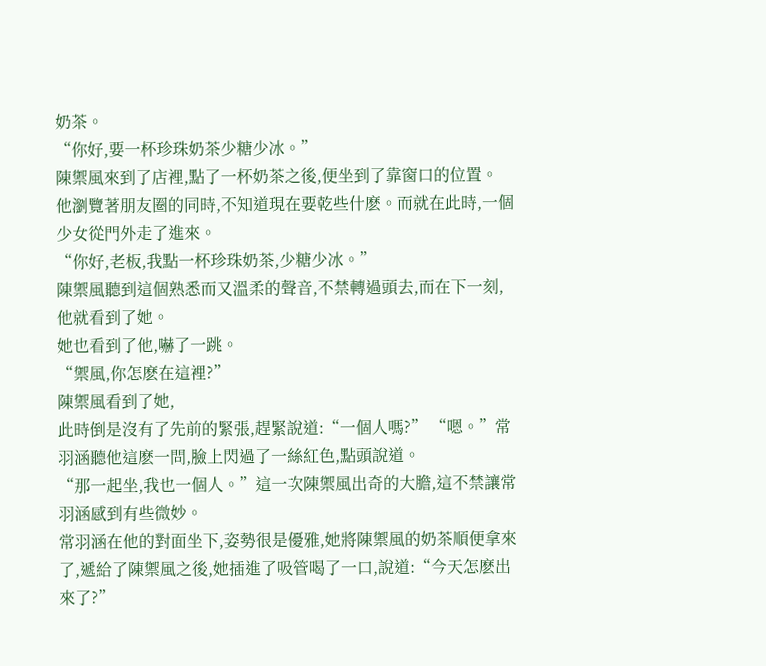奶茶。
“你好,要一杯珍珠奶茶少糖少冰。”
陳禦風來到了店裡,點了一杯奶茶之後,便坐到了靠窗口的位置。
他瀏覽著朋友圈的同時,不知道現在要乾些什麽。而就在此時,一個少女從門外走了進來。
“你好,老板,我點一杯珍珠奶茶,少糖少冰。”
陳禦風聽到這個熟悉而又溫柔的聲音,不禁轉過頭去,而在下一刻,他就看到了她。
她也看到了他,嚇了一跳。
“禦風,你怎麽在這裡?”
陳禦風看到了她,
此時倒是沒有了先前的緊張,趕緊說道:“一個人嗎?” “嗯。”常羽涵聽他這麽一問,臉上閃過了一絲紅色,點頭說道。
“那一起坐,我也一個人。”這一次陳禦風出奇的大膽,這不禁讓常羽涵感到有些微妙。
常羽涵在他的對面坐下,姿勢很是優雅,她將陳禦風的奶茶順便拿來了,遞給了陳禦風之後,她插進了吸管喝了一口,說道:“今天怎麽出來了?”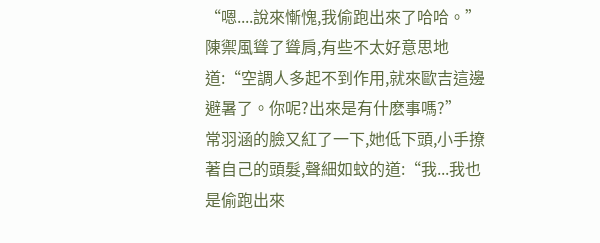“嗯....說來慚愧,我偷跑出來了哈哈。”陳禦風聳了聳肩,有些不太好意思地道:“空調人多起不到作用,就來歐吉這邊避暑了。你呢?出來是有什麽事嗎?”
常羽涵的臉又紅了一下,她低下頭,小手撩著自己的頭髮,聲細如蚊的道:“我...我也是偷跑出來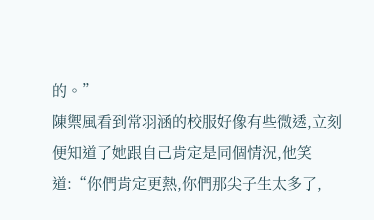的。”
陳禦風看到常羽涵的校服好像有些微透,立刻便知道了她跟自己肯定是同個情況,他笑道:“你們肯定更熱,你們那尖子生太多了,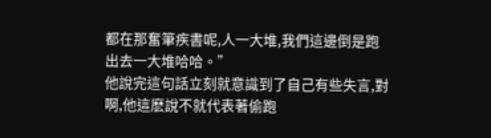都在那奮筆疾書呢,人一大堆,我們這邊倒是跑出去一大堆哈哈。”
他說完這句話立刻就意識到了自己有些失言,對啊,他這麽說不就代表著偷跑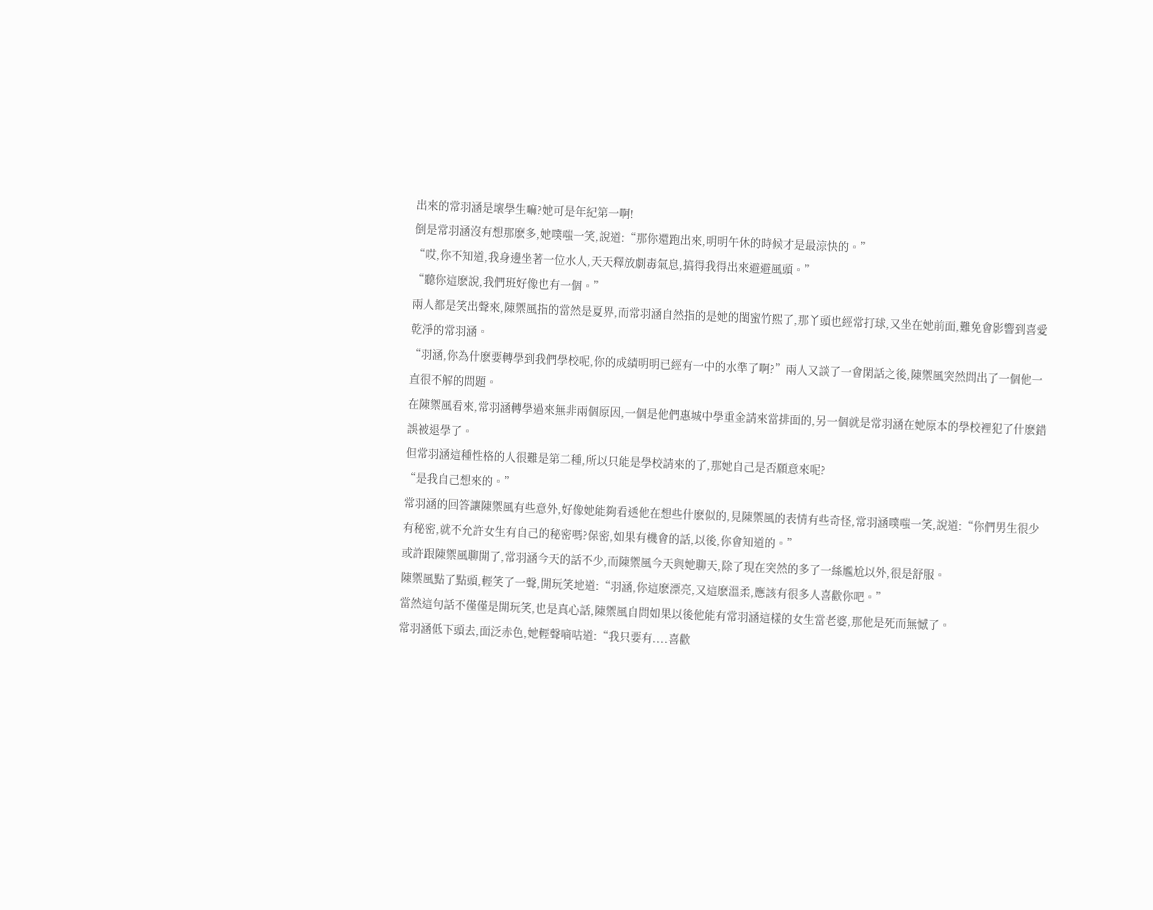出來的常羽涵是壞學生嘛?她可是年紀第一啊!
倒是常羽涵沒有想那麽多,她噗嗤一笑,說道:“那你還跑出來,明明午休的時候才是最涼快的。”
“哎,你不知道,我身邊坐著一位水人,天天釋放劇毒氣息,搞得我得出來避避風頭。”
“聽你這麽說,我們班好像也有一個。”
兩人都是笑出聲來,陳禦風指的當然是夏界,而常羽涵自然指的是她的閨蜜竹熙了,那丫頭也經常打球,又坐在她前面,難免會影響到喜愛乾淨的常羽涵。
“羽涵,你為什麽要轉學到我們學校呢,你的成績明明已經有一中的水準了啊?”兩人又談了一會閑話之後,陳禦風突然問出了一個他一直很不解的問題。
在陳禦風看來,常羽涵轉學過來無非兩個原因,一個是他們惠城中學重金請來當排面的,另一個就是常羽涵在她原本的學校裡犯了什麽錯誤被退學了。
但常羽涵這種性格的人很難是第二種,所以只能是學校請來的了,那她自己是否願意來呢?
“是我自己想來的。”
常羽涵的回答讓陳禦風有些意外,好像她能夠看透他在想些什麽似的,見陳禦風的表情有些奇怪,常羽涵噗嗤一笑,說道:“你們男生很少有秘密,就不允許女生有自己的秘密嗎?保密,如果有機會的話,以後,你會知道的。”
或許跟陳禦風聊開了,常羽涵今天的話不少,而陳禦風今天與她聊天,除了現在突然的多了一絲尷尬以外,很是舒服。
陳禦風點了點頭,輕笑了一聲,開玩笑地道:“羽涵,你這麽漂亮,又這麽溫柔,應該有很多人喜歡你吧。”
當然這句話不僅僅是開玩笑,也是真心話,陳禦風自問如果以後他能有常羽涵這樣的女生當老婆,那他是死而無憾了。
常羽涵低下頭去,面泛赤色,她輕聲嘀咕道:“我只要有....喜歡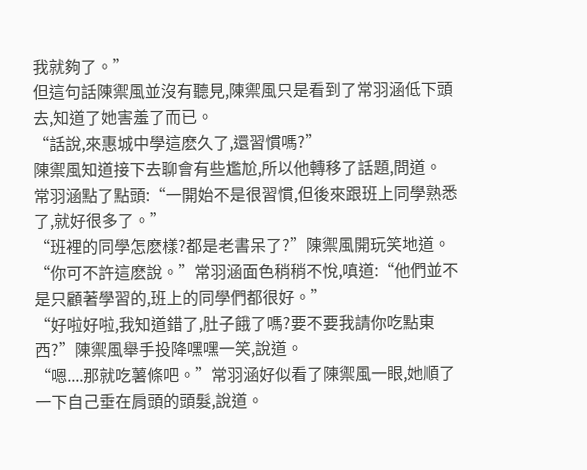我就夠了。”
但這句話陳禦風並沒有聽見,陳禦風只是看到了常羽涵低下頭去,知道了她害羞了而已。
“話說,來惠城中學這麽久了,還習慣嗎?”
陳禦風知道接下去聊會有些尷尬,所以他轉移了話題,問道。
常羽涵點了點頭:“一開始不是很習慣,但後來跟班上同學熟悉了,就好很多了。”
“班裡的同學怎麽樣?都是老書呆了?”陳禦風開玩笑地道。
“你可不許這麽說。”常羽涵面色稍稍不悅,嗔道:“他們並不是只顧著學習的,班上的同學們都很好。”
“好啦好啦,我知道錯了,肚子餓了嗎?要不要我請你吃點東西?”陳禦風舉手投降嘿嘿一笑,說道。
“嗯....那就吃薯條吧。”常羽涵好似看了陳禦風一眼,她順了一下自己垂在肩頭的頭髮,說道。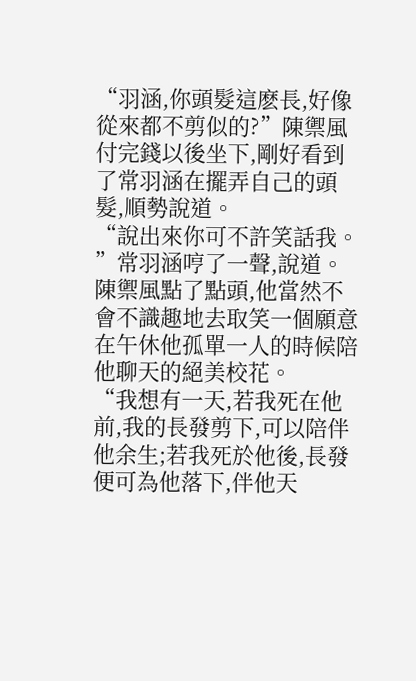“羽涵,你頭髮這麽長,好像從來都不剪似的?”陳禦風付完錢以後坐下,剛好看到了常羽涵在擺弄自己的頭髮,順勢說道。
“說出來你可不許笑話我。 ”常羽涵哼了一聲,說道。
陳禦風點了點頭,他當然不會不識趣地去取笑一個願意在午休他孤單一人的時候陪他聊天的絕美校花。
“我想有一天,若我死在他前,我的長發剪下,可以陪伴他余生;若我死於他後,長發便可為他落下,伴他天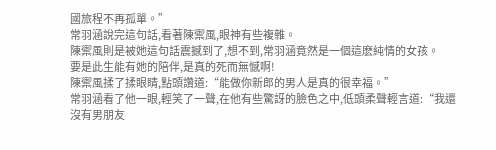國旅程不再孤單。”
常羽涵說完這句話,看著陳禦風,眼神有些複雜。
陳禦風則是被她這句話震撼到了,想不到,常羽涵竟然是一個這麽純情的女孩。
要是此生能有她的陪伴,是真的死而無憾啊!
陳禦風揉了揉眼睛,點頭讚道:“能做你新郎的男人是真的很幸福。”
常羽涵看了他一眼,輕笑了一聲,在他有些驚訝的臉色之中,低頭柔聲輕言道:“我還沒有男朋友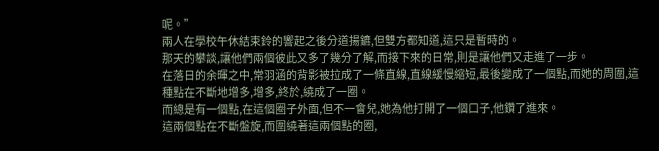呢。”
兩人在學校午休結束鈴的響起之後分道揚鑣,但雙方都知道,這只是暫時的。
那天的攀談,讓他們兩個彼此又多了幾分了解,而接下來的日常,則是讓他們又走進了一步。
在落日的余暉之中,常羽涵的背影被拉成了一條直線,直線緩慢縮短,最後變成了一個點,而她的周圍,這種點在不斷地增多,增多,終於,繞成了一圈。
而總是有一個點,在這個圈子外面,但不一會兒,她為他打開了一個口子,他鑽了進來。
這兩個點在不斷盤旋,而圍繞著這兩個點的圈,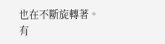也在不斷旋轉著。
有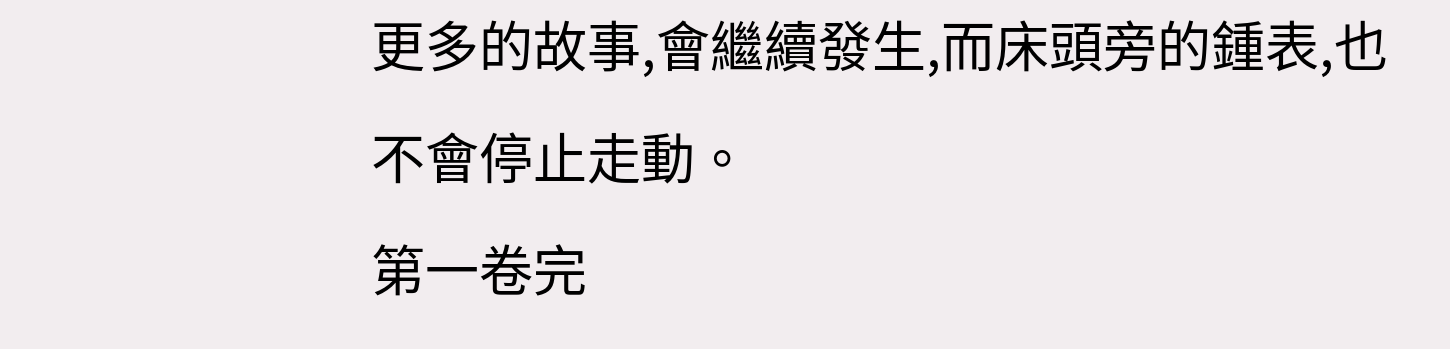更多的故事,會繼續發生,而床頭旁的鍾表,也不會停止走動。
第一卷完